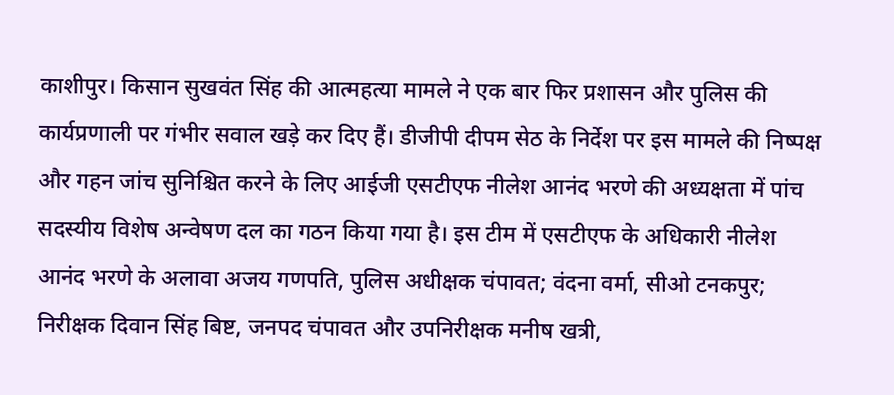काशीपुर। किसान सुखवंत सिंह की आत्महत्या मामले ने एक बार फिर प्रशासन और पुलिस की कार्यप्रणाली पर गंभीर सवाल खड़े कर दिए हैं। डीजीपी दीपम सेठ के निर्देश पर इस मामले की निष्पक्ष और गहन जांच सुनिश्चित करने के लिए आईजी एसटीएफ नीलेश आनंद भरणे की अध्यक्षता में पांच सदस्यीय विशेष अन्वेषण दल का गठन किया गया है। इस टीम में एसटीएफ के अधिकारी नीलेश आनंद भरणे के अलावा अजय गणपति, पुलिस अधीक्षक चंपावत; वंदना वर्मा, सीओ टनकपुर; निरीक्षक दिवान सिंह बिष्ट, जनपद चंपावत और उपनिरीक्षक मनीष खत्री,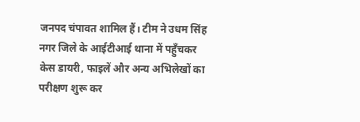जनपद चंपावत शामिल हैं। टीम ने उधम सिंह नगर जिले के आईटीआई थाना में पहुँचकर केस डायरी, फाइलें और अन्य अभिलेखों का परीक्षण शुरू कर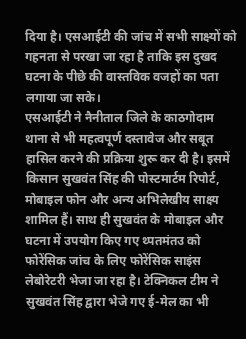दिया है। एसआईटी की जांच में सभी साक्ष्यों को गहनता से परखा जा रहा है ताकि इस दुखद घटना के पीछे की वास्तविक वजहों का पता लगाया जा सके।
एसआईटी ने नैनीताल जिले के काठगोदाम थाना से भी महत्वपूर्ण दस्तावेज और सबूत हासिल करने की प्रक्रिया शुरू कर दी है। इसमें किसान सुखवंत सिंह की पोस्टमार्टम रिपोर्ट, मोबाइल फोन और अन्य अभिलेखीय साक्ष्य शामिल हैं। साथ ही सुखवंत के मोबाइल और घटना में उपयोग किए गए थ्पतमंतउ को फोरेंसिक जांच के लिए फोरेंसिक साइंस लेबोरेटरी भेजा जा रहा है। टेक्निकल टीम ने सुखवंत सिंह द्वारा भेजे गए ई-मेल का भी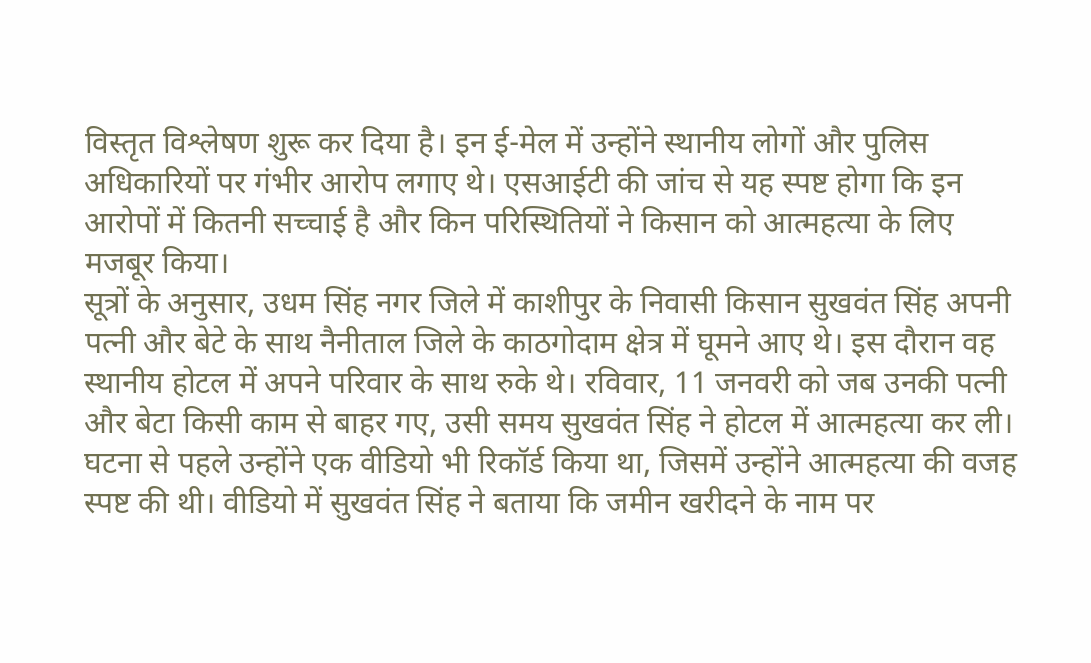विस्तृत विश्लेषण शुरू कर दिया है। इन ई-मेल में उन्होंने स्थानीय लोगों और पुलिस अधिकारियों पर गंभीर आरोप लगाए थे। एसआईटी की जांच से यह स्पष्ट होगा कि इन आरोपों में कितनी सच्चाई है और किन परिस्थितियों ने किसान को आत्महत्या के लिए मजबूर किया।
सूत्रों के अनुसार, उधम सिंह नगर जिले में काशीपुर के निवासी किसान सुखवंत सिंह अपनी पत्नी और बेटे के साथ नैनीताल जिले के काठगोदाम क्षेत्र में घूमने आए थे। इस दौरान वह स्थानीय होटल में अपने परिवार के साथ रुके थे। रविवार, 11 जनवरी को जब उनकी पत्नी और बेटा किसी काम से बाहर गए, उसी समय सुखवंत सिंह ने होटल में आत्महत्या कर ली। घटना से पहले उन्होंने एक वीडियो भी रिकॉर्ड किया था, जिसमें उन्होंने आत्महत्या की वजह स्पष्ट की थी। वीडियो में सुखवंत सिंह ने बताया कि जमीन खरीदने के नाम पर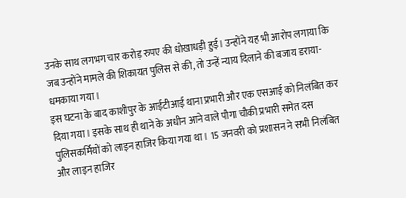उनके साथ लगभग चार करोड़ रुपए की धोखाधड़ी हुई। उन्होंने यह भी आरोप लगाया कि जब उन्होंने मामले की शिकायत पुलिस से की, तो उन्हें न्याय दिलाने की बजाय डराया-धमकाया गया।
इस घटना के बाद काशीपुर के आईटीआई थाना प्रभारी और एक एसआई को निलंबित कर दिया गया। इसके साथ ही थाने के अधीन आने वाले पौगा चौकी प्रभारी समेत दस पुलिसकर्मियों को लाइन हाजिर किया गया था। 15 जनवरी को प्रशासन ने सभी निलंबित और लाइन हाजिर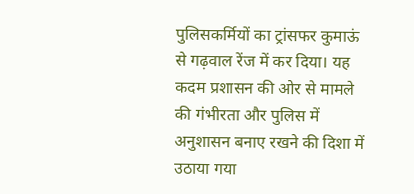पुलिसकर्मियों का ट्रांसफर कुमाऊं से गढ़वाल रेंज में कर दिया। यह कदम प्रशासन की ओर से मामले की गंभीरता और पुलिस में अनुशासन बनाए रखने की दिशा में उठाया गया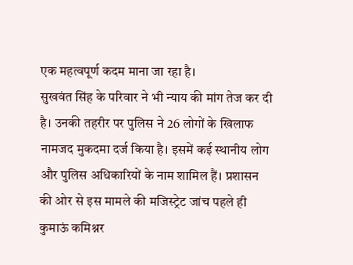एक महत्वपूर्ण कदम माना जा रहा है।
सुखवंत सिंह के परिवार ने भी न्याय की मांग तेज कर दी है। उनकी तहरीर पर पुलिस ने 26 लोगों के खिलाफ नामजद मुकदमा दर्ज किया है। इसमें कई स्थानीय लोग और पुलिस अधिकारियों के नाम शामिल हैं। प्रशासन की ओर से इस मामले की मजिस्ट्रेट जांच पहले ही कुमाऊं कमिश्नर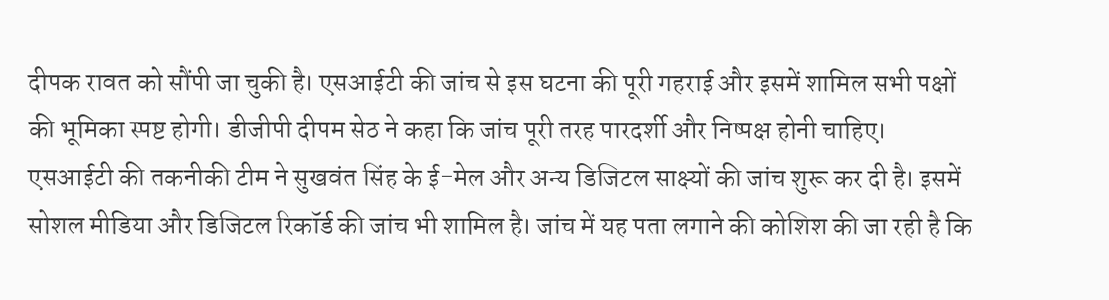दीपक रावत को सौंपी जा चुकी है। एसआईटी की जांच से इस घटना की पूरी गहराई और इसमें शामिल सभी पक्षों की भूमिका स्पष्ट होगी। डीजीपी दीपम सेठ ने कहा कि जांच पूरी तरह पारदर्शी और निष्पक्ष होनी चाहिए।
एसआईटी की तकनीकी टीम ने सुखवंत सिंह के ई-मेल और अन्य डिजिटल साक्ष्यों की जांच शुरू कर दी है। इसमें सोशल मीडिया और डिजिटल रिकॉर्ड की जांच भी शामिल है। जांच में यह पता लगाने की कोशिश की जा रही है कि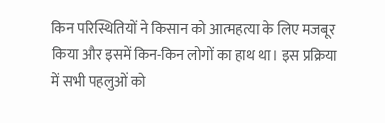किन परिस्थितियों ने किसान को आत्महत्या के लिए मजबूर किया और इसमें किन-किन लोगों का हाथ था। इस प्रक्रिया में सभी पहलुओं को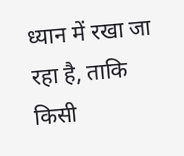ध्यान में रखा जा रहा है, ताकि किसी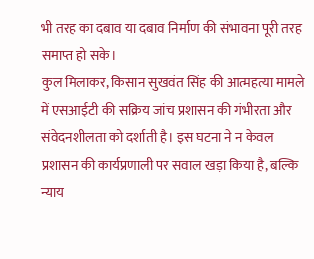भी तरह का दबाव या दबाव निर्माण की संभावना पूरी तरह समाप्त हो सके।
कुल मिलाकर, किसान सुखवंत सिंह की आत्महत्या मामले में एसआईटी की सक्रिय जांच प्रशासन की गंभीरता और संवेदनशीलता को दर्शाती है। इस घटना ने न केवल प्रशासन की कार्यप्रणाली पर सवाल खड़ा किया है, बल्कि न्याय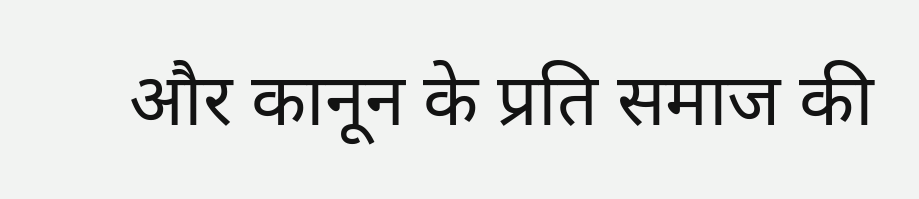और कानून के प्रति समाज की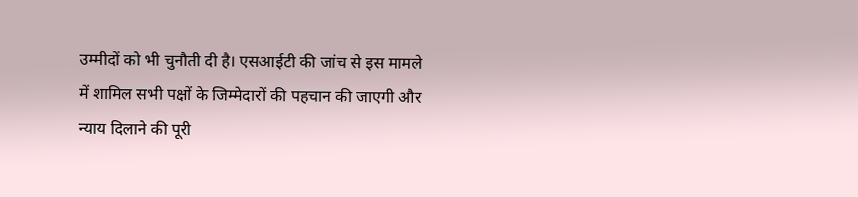उम्मीदों को भी चुनौती दी है। एसआईटी की जांच से इस मामले में शामिल सभी पक्षों के जिम्मेदारों की पहचान की जाएगी और न्याय दिलाने की पूरी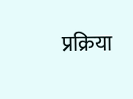प्रक्रिया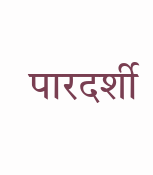पारदर्शी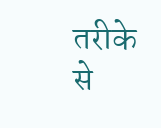तरीके से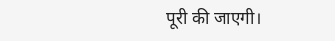पूरी की जाएगी।